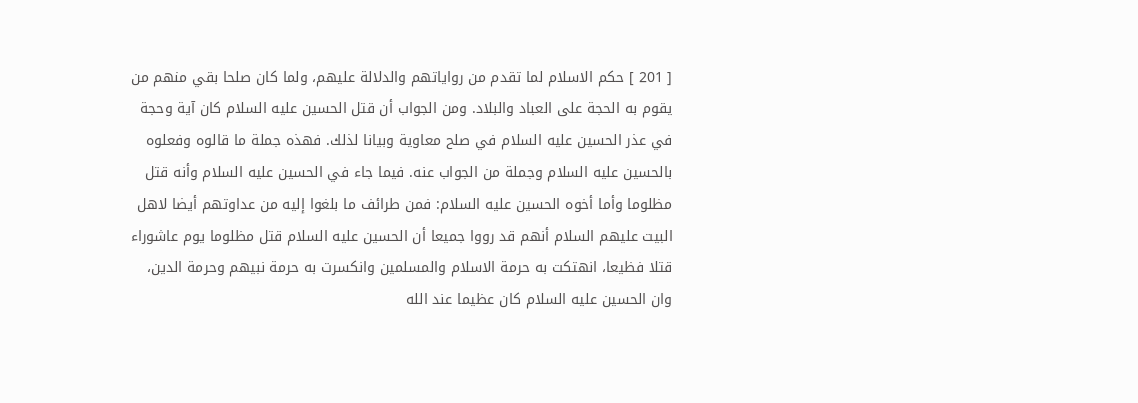[ 201 ] حكم الاسلام لما تقدم من رواياتهم والدلالة عليهم، ولما كان صلحا بقي منهم من يقوم به الحجة على العباد والبلاد. ومن الجواب أن قتل الحسين عليه السلام كان آية وحجة في عذر الحسين عليه السلام في صلح معاوية وبيانا لذلك. فهذه جملة ما قالوه وفعلوه بالحسين عليه السلام وجملة من الجواب عنه. فيما جاء في الحسين عليه السلام وأنه قتل مظلوما وأما أخوه الحسين عليه السلام: فمن طرائف ما بلغوا إليه من عداوتهم أيضا لاهل البيت عليهم السلام أنهم قد رووا جميعا أن الحسين عليه السلام قتل مظلوما يوم عاشوراء قتلا فظيعا، انهتكت به حرمة الاسلام والمسلمين وانكسرت به حرمة نبيهم وحرمة الدين، وان الحسين عليه السلام كان عظيما عند الله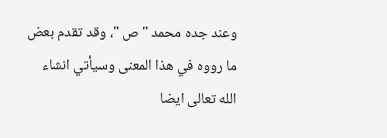وعند جده محمد " ص "، وقد تقدم بعض ما رووه في هذا المعنى وسيأتي انشاء الله تعالى ايضا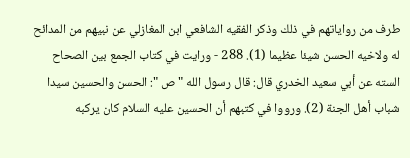طرف من رواياتهم في ذلك وذكر الفقيه الشافعي ابن المغازلي عن نبيهم من المدائح له ولاخيه الحسن شيئا عظيما (1). 288 - ورايت في كتاب الجمع بين الصحاح السته عن أبي سعيد الخدري قال: قال رسول الله " ص ": الحسن والحسين سيدا شباب أهل الجنة (2). ورووا في كتبهم أن الحسين عليه السلام كان يركبه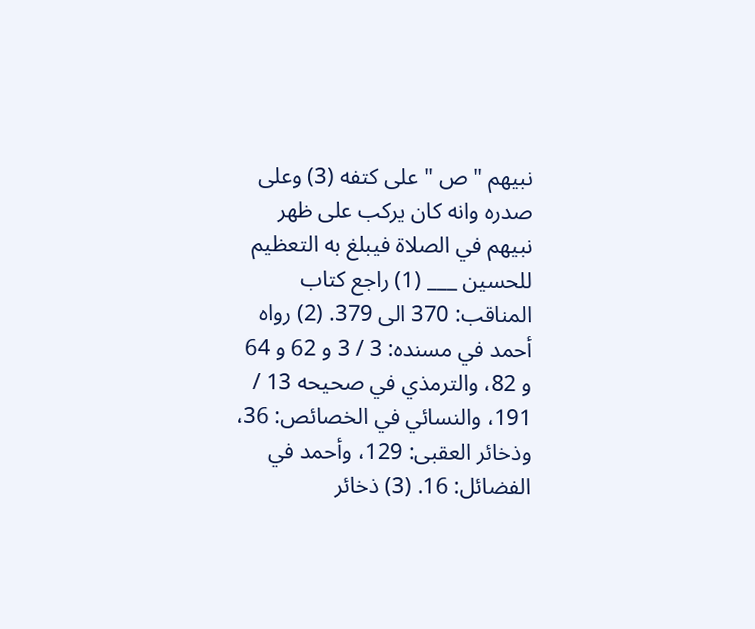نبيهم " ص " على كتفه (3) وعلى صدره وانه كان يركب على ظهر نبيهم في الصلاة فيبلغ به التعظيم للحسين ___ (1) راجع كتاب المناقب: 370 الى 379. (2) رواه أحمد في مسنده: 3 / 3 و 62 و 64 و 82، والترمذي في صحيحه 13 / 191، والنسائي في الخصائص: 36، وذخائر العقبى: 129، وأحمد في الفضائل: 16. (3) ذخائر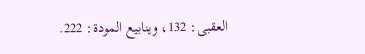العقبى: 132، وينابيع المودة: 222.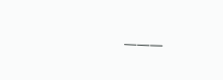___